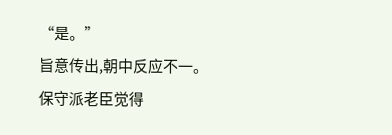“是。”
旨意传出,朝中反应不一。
保守派老臣觉得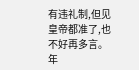有违礼制,但见皇帝都准了,也不好再多言。年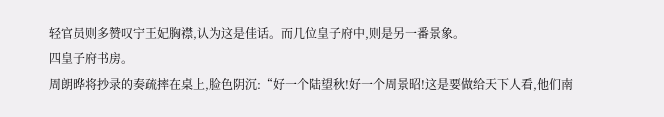轻官员则多赞叹宁王妃胸襟,认为这是佳话。而几位皇子府中,则是另一番景象。
四皇子府书房。
周朗晔将抄录的奏疏摔在桌上,脸色阴沉:“好一个陆望秋!好一个周景昭!这是要做给天下人看,他们南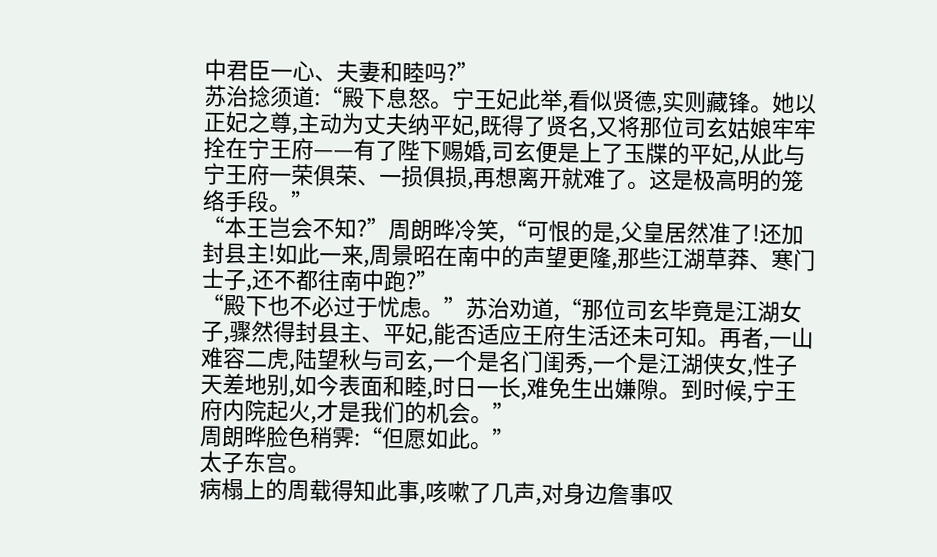中君臣一心、夫妻和睦吗?”
苏治捻须道:“殿下息怒。宁王妃此举,看似贤德,实则藏锋。她以正妃之尊,主动为丈夫纳平妃,既得了贤名,又将那位司玄姑娘牢牢拴在宁王府——有了陛下赐婚,司玄便是上了玉牒的平妃,从此与宁王府一荣俱荣、一损俱损,再想离开就难了。这是极高明的笼络手段。”
“本王岂会不知?”周朗晔冷笑,“可恨的是,父皇居然准了!还加封县主!如此一来,周景昭在南中的声望更隆,那些江湖草莽、寒门士子,还不都往南中跑?”
“殿下也不必过于忧虑。”苏治劝道,“那位司玄毕竟是江湖女子,骤然得封县主、平妃,能否适应王府生活还未可知。再者,一山难容二虎,陆望秋与司玄,一个是名门闺秀,一个是江湖侠女,性子天差地别,如今表面和睦,时日一长,难免生出嫌隙。到时候,宁王府内院起火,才是我们的机会。”
周朗晔脸色稍霁:“但愿如此。”
太子东宫。
病榻上的周载得知此事,咳嗽了几声,对身边詹事叹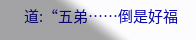道:“五弟……倒是好福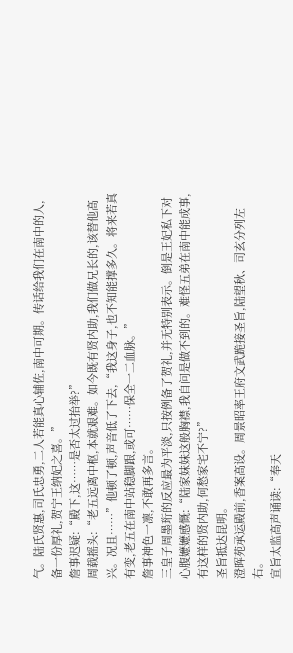气。陆氏贤惠,司氏忠勇,二人若能真心辅佐,南中可期。传话给我们在南中的人,备一份厚礼,贺宁王纳妃之喜。”
詹事迟疑:“殿下,这……是否太过抬举?”
周载摇头:“老五远离中枢,本就艰难。如今既有贤内助,我们做兄长的,该替他高兴。况且……”他顿了顿,声音低了下去,“我这身子,也不知能撑多久。将来若真有变,老五在南中站稳脚跟,或可……保全一二血脉。”
詹事神色一凛,不敢再多言。
三皇子周墨珩的反应最为平淡,只按例备了贺礼,并无特别表示。倒是王妃私下对心腹嬷嬷感慨:“陆家妹妹这般胸襟,我自问是做不到的。难怪五弟在南中能成事,有这样的贤内助,何愁家宅不宁?”
圣旨抵达昆明。
澄晖苑承运殿前,香案高设。周景昭率王府文武跪接圣旨,陆望秋、司玄分列左右。
宣旨太监高声诵读:“奉天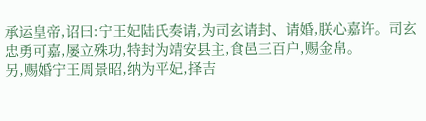承运皇帝,诏曰:宁王妃陆氏奏请,为司玄请封、请婚,朕心嘉许。司玄忠勇可嘉,屡立殊功,特封为靖安县主,食邑三百户,赐金帛。
另,赐婚宁王周景昭,纳为平妃,择吉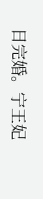日完婚。宁王妃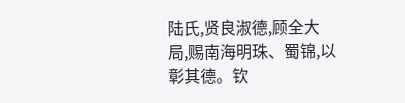陆氏,贤良淑德,顾全大局,赐南海明珠、蜀锦,以彰其德。钦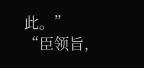此。”
“臣领旨,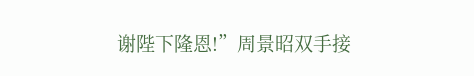谢陛下隆恩!”周景昭双手接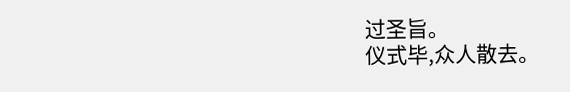过圣旨。
仪式毕,众人散去。